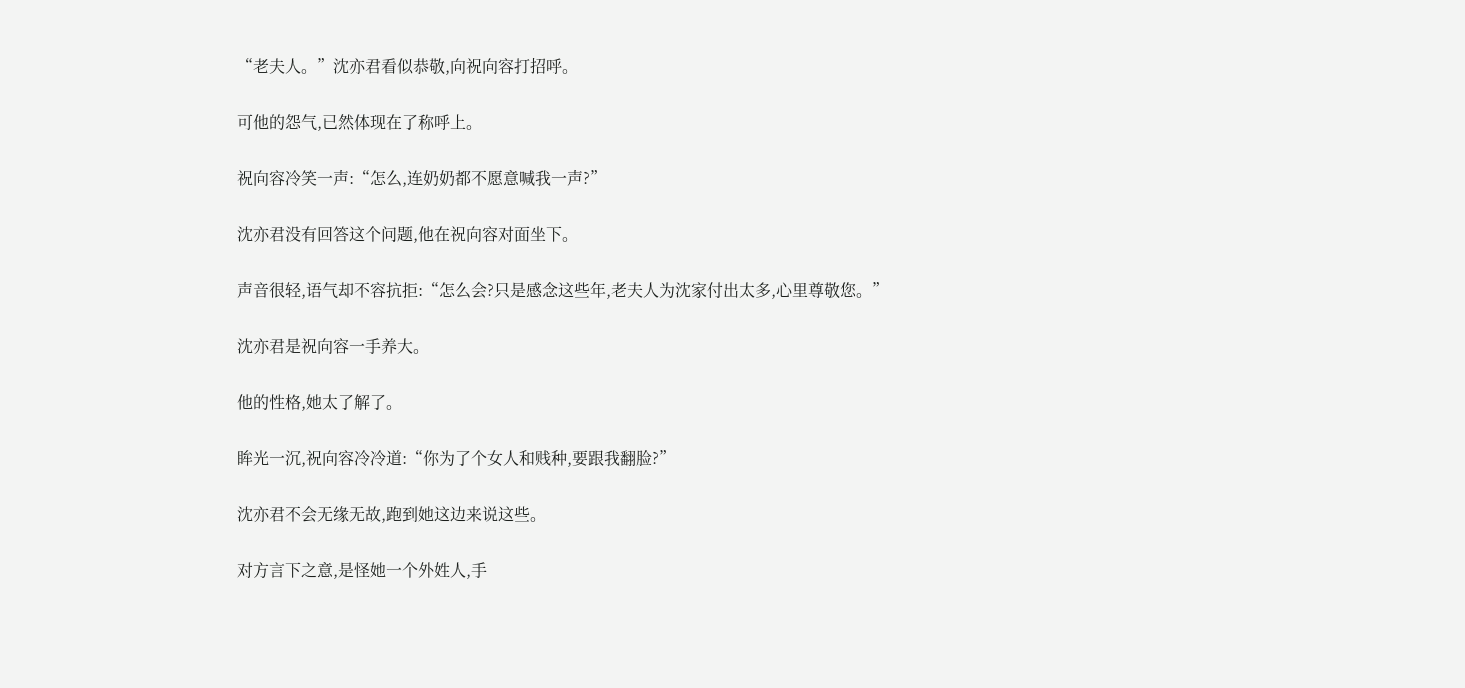“老夫人。”沈亦君看似恭敬,向祝向容打招呼。

可他的怨气,已然体现在了称呼上。

祝向容冷笑一声:“怎么,连奶奶都不愿意喊我一声?”

沈亦君没有回答这个问题,他在祝向容对面坐下。

声音很轻,语气却不容抗拒:“怎么会?只是感念这些年,老夫人为沈家付出太多,心里尊敬您。”

沈亦君是祝向容一手养大。

他的性格,她太了解了。

眸光一沉,祝向容冷冷道:“你为了个女人和贱种,要跟我翻脸?”

沈亦君不会无缘无故,跑到她这边来说这些。

对方言下之意,是怪她一个外姓人,手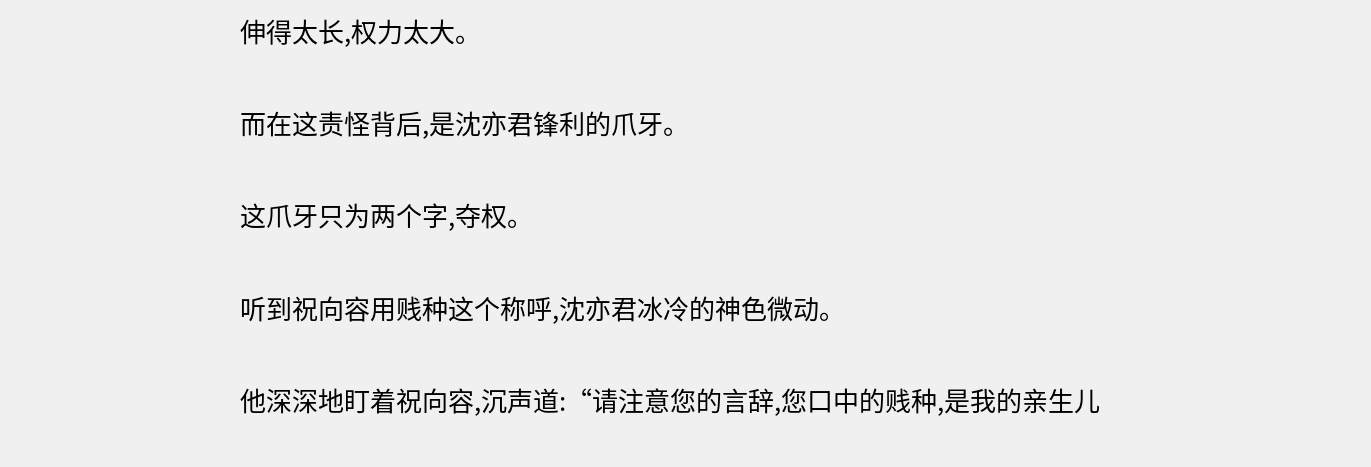伸得太长,权力太大。

而在这责怪背后,是沈亦君锋利的爪牙。

这爪牙只为两个字,夺权。

听到祝向容用贱种这个称呼,沈亦君冰冷的神色微动。

他深深地盯着祝向容,沉声道:“请注意您的言辞,您口中的贱种,是我的亲生儿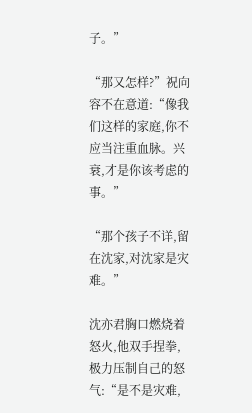子。”

“那又怎样?”祝向容不在意道:“像我们这样的家庭,你不应当注重血脉。兴衰,才是你该考虑的事。”

“那个孩子不详,留在沈家,对沈家是灾难。”

沈亦君胸口燃烧着怒火,他双手捏拳,极力压制自己的怒气:“是不是灾难,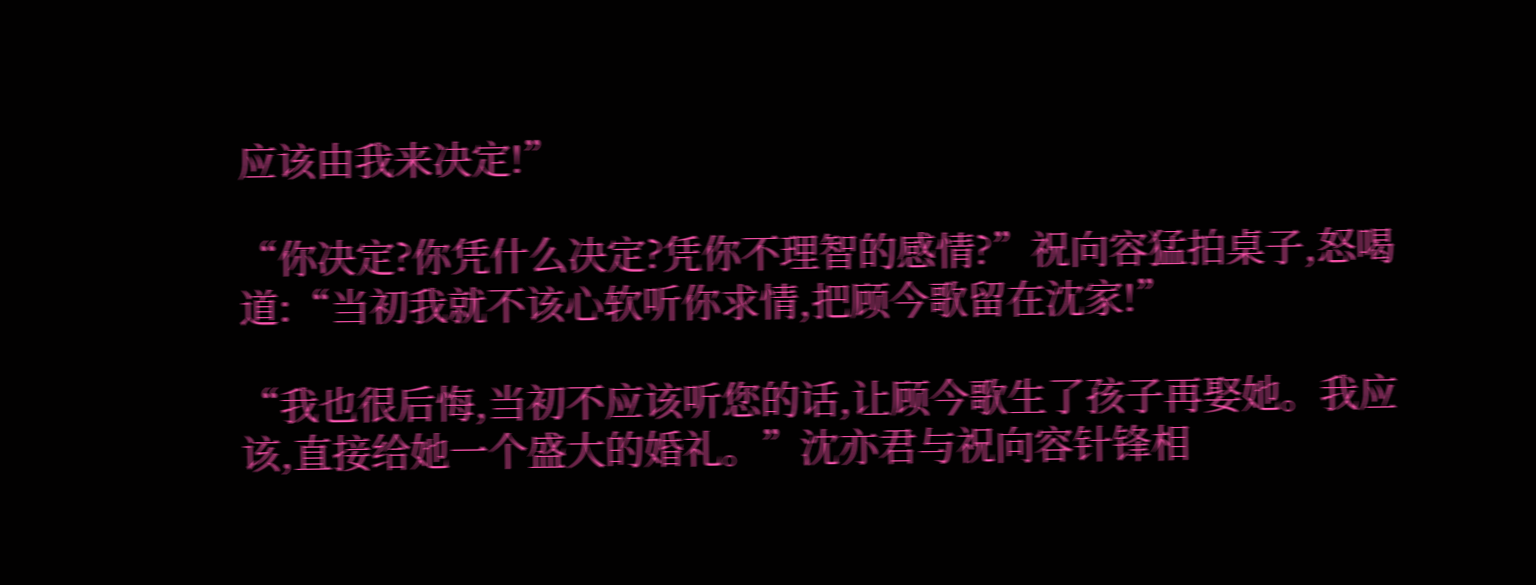应该由我来决定!”

“你决定?你凭什么决定?凭你不理智的感情?”祝向容猛拍桌子,怒喝道:“当初我就不该心软听你求情,把顾今歌留在沈家!”

“我也很后悔,当初不应该听您的话,让顾今歌生了孩子再娶她。我应该,直接给她一个盛大的婚礼。”沈亦君与祝向容针锋相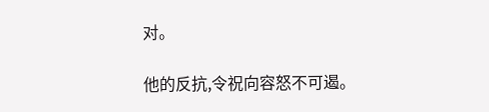对。

他的反抗,令祝向容怒不可遏。